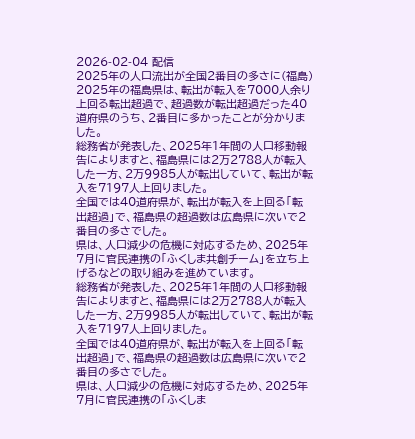2026-02-04 配信
2025年の人口流出が全国2番目の多さに(福島)
2025年の福島県は、転出が転入を7000人余り上回る転出超過で、超過数が転出超過だった40道府県のうち、2番目に多かったことが分かりました。
総務省が発表した、2025年1年間の人口移動報告によりますと、福島県には2万2788人が転入した一方、2万9985人が転出していて、転出が転入を7197人上回りました。
全国では40道府県が、転出が転入を上回る「転出超過」で、福島県の超過数は広島県に次いで2番目の多さでした。
県は、人口減少の危機に対応するため、2025年7月に官民連携の「ふくしま共創チーム」を立ち上げるなどの取り組みを進めています。
総務省が発表した、2025年1年間の人口移動報告によりますと、福島県には2万2788人が転入した一方、2万9985人が転出していて、転出が転入を7197人上回りました。
全国では40道府県が、転出が転入を上回る「転出超過」で、福島県の超過数は広島県に次いで2番目の多さでした。
県は、人口減少の危機に対応するため、2025年7月に官民連携の「ふくしま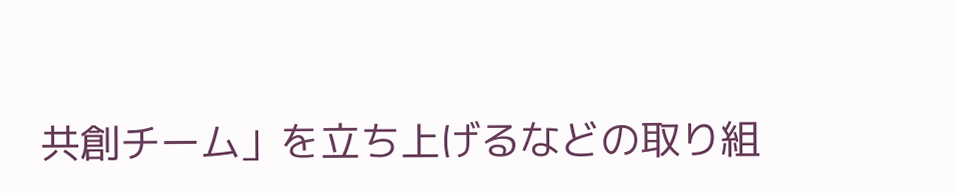共創チーム」を立ち上げるなどの取り組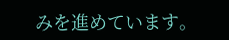みを進めています。